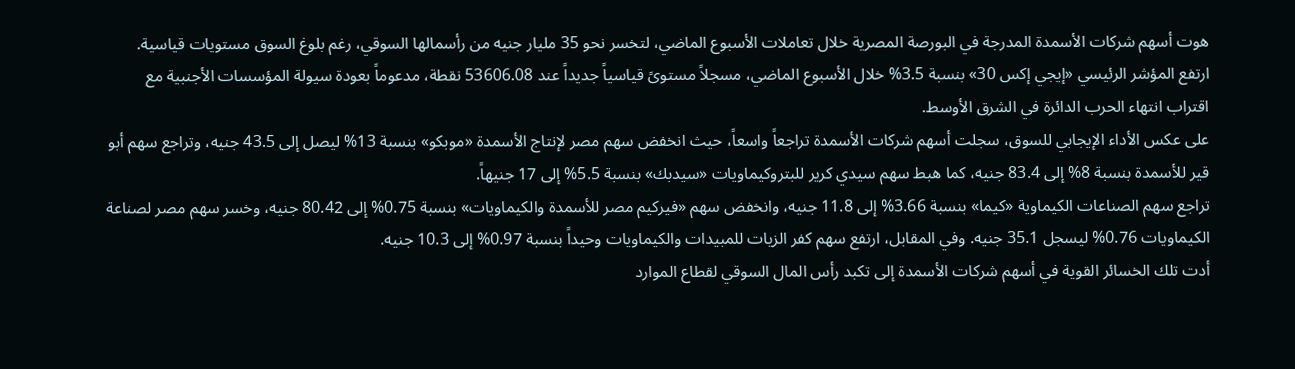هوت أسهم شركات الأسمدة المدرجة في البورصة المصرية خلال تعاملات الأسبوع الماضي، لتخسر نحو 35 مليار جنيه من رأسمالها السوقي، رغم بلوغ السوق مستويات قياسية.
ارتفع المؤشر الرئيسي «إيجي إكس 30» بنسبة 3.5% خلال الأسبوع الماضي، مسجلاً مستوىً قياسياً جديداً عند 53606.08 نقطة، مدعوماً بعودة سيولة المؤسسات الأجنبية مع اقتراب انتهاء الحرب الدائرة في الشرق الأوسط.
على عكس الأداء الإيجابي للسوق، سجلت أسهم شركات الأسمدة تراجعاً واسعاً، حيث انخفض سهم مصر لإنتاج الأسمدة «موبكو» بنسبة 13% ليصل إلى 43.5 جنيه، وتراجع سهم أبو قير للأسمدة بنسبة 8% إلى 83.4 جنيه، كما هبط سهم سيدي كرير للبتروكيماويات «سيدبك» بنسبة 5.5% إلى 17 جنيهاً.
تراجع سهم الصناعات الكيماوية «كيما» بنسبة 3.66% إلى 11.8 جنيه، وانخفض سهم «فيركيم مصر للأسمدة والكيماويات» بنسبة 0.75% إلى 80.42 جنيه، وخسر سهم مصر لصناعة الكيماويات 0.76% ليسجل 35.1 جنيه. وفي المقابل، ارتفع سهم كفر الزيات للمبيدات والكيماويات وحيداً بنسبة 0.97% إلى 10.3 جنيه.
أدت تلك الخسائر القوية في أسهم شركات الأسمدة إلى تكبد رأس المال السوقي لقطاع الموارد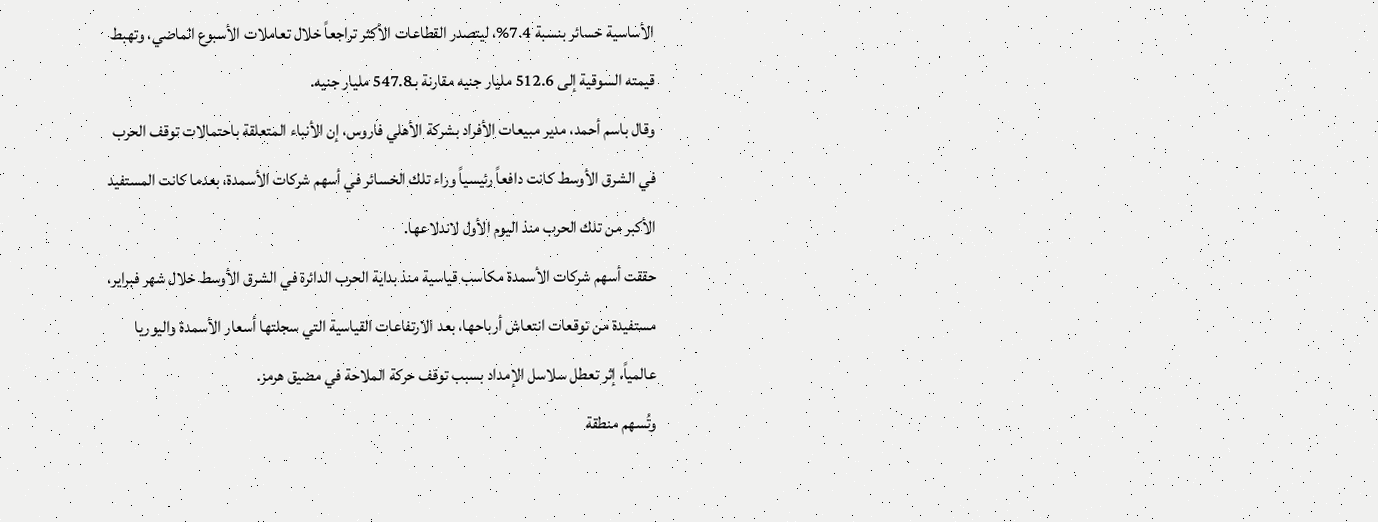الأساسية خسائر بنسبة 7.4%، ليتصدر القطاعات الأكثر تراجعاً خلال تعاملات الأسبوع الماضي، وتهبط قيمته السوقية إلى 512.6 مليار جنيه مقارنة بـ547.8 مليار جنيه.
وقال باسم أحمد، مدير مبيعات الأفراد بشركة الأهلي فاروس، إن الأنباء المتعلقة باحتمالات توقف الحرب في الشرق الأوسط كانت دافعاً رئيسياً وراء تلك الخسائر في أسهم شركات الأسمدة، بعدما كانت المستفيد الأكبر من تلك الحرب منذ اليوم الأول لاندلاعها.
حققت أسهم شركات الأسمدة مكاسب قياسية منذ بداية الحرب الدائرة في الشرق الأوسط خلال شهر فبراير، مستفيدة من توقعات انتعاش أرباحها، بعد الارتفاعات القياسية التي سجلتها أسعار الأسمدة واليوريا عالمياً، إثر تعطل سلاسل الإمداد بسبب توقف حركة الملاحة في مضيق هرمز.
وتُسهم منطقة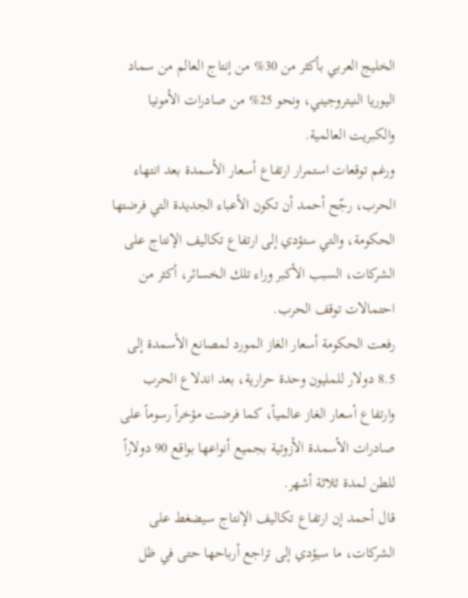الخليج العربي بأكثر من 30% من إنتاج العالم من سماد اليوريا النيتروجيني، ونحو 25% من صادرات الأمونيا والكبريت العالمية.
ورغم توقعات استمرار ارتفاع أسعار الأسمدة بعد انتهاء الحرب، رجّح أحمد أن تكون الأعباء الجديدة التي فرضتها الحكومة، والتي ستؤدي إلى ارتفاع تكاليف الإنتاج على الشركات، السبب الأكبر وراء تلك الخسائر، أكثر من احتمالات توقف الحرب.
رفعت الحكومة أسعار الغاز المورد لمصانع الأسمدة إلى 8.5 دولار للمليون وحدة حرارية، بعد اندلاع الحرب وارتفاع أسعار الغاز عالمياً، كما فرضت مؤخراً رسوماً على صادرات الأسمدة الأزوتية بجميع أنواعها بواقع 90 دولاراً للطن لمدة ثلاثة أشهر.
قال أحمد إن ارتفاع تكاليف الإنتاج سيضغط على الشركات، ما سيؤدي إلى تراجع أرباحها حتى في ظل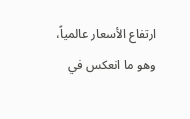ارتفاع الأسعار عالمياً، وهو ما انعكس في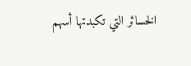الخسائر التي تكبدتها أسهم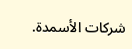شركات الأسمدة.